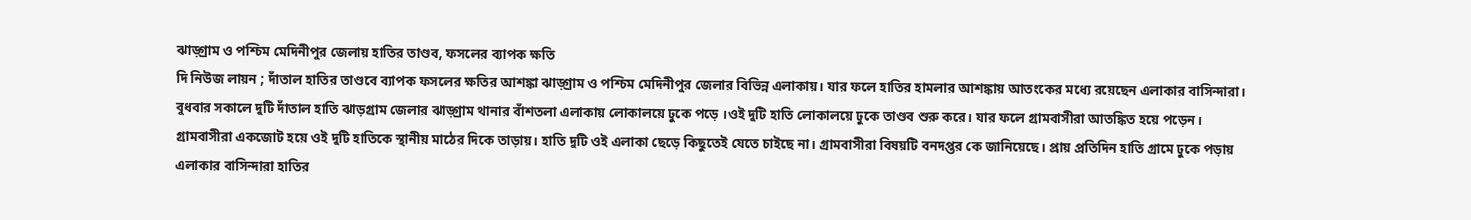ঝাড়্গ্রাম ও পশ্চিম মেদিনীপুর জেলায় হাতির তাণ্ডব, ফসলের ব্যাপক ক্ষতি
দি নিউজ লায়ন ; দাঁতাল হাতির তাণ্ডবে ব্যাপক ফসলের ক্ষতির আশঙ্কা ঝাড়্গ্রাম ও পশ্চিম মেদিনীপুর জেলার বিভিন্ন এলাকায়। যার ফলে হাতির হামলার আশঙ্কায় আতংকের মধ্যে রয়েছেন এলাকার বাসিন্দারা। বুধবার সকালে দুটি দাঁতাল হাতি ঝাড়গ্রাম জেলার ঝাড়্গ্রাম থানার বাঁশতলা এলাকায় লোকালয়ে ঢুকে পড়ে ।ওই দুটি হাতি লোকালয়ে ঢুকে তাণ্ডব শুরু করে। যার ফলে গ্রামবাসীরা আতঙ্কিত হয়ে পড়েন।
গ্রামবাসীরা একজোট হয়ে ওই দুটি হাতিকে স্থানীয় মাঠের দিকে তাড়ায়। হাতি দুটি ওই এলাকা ছেড়ে কিছুতেই যেতে চাইছে না। গ্রামবাসীরা বিষয়টি বনদপ্তর কে জানিয়েছে। প্রায় প্রতিদিন হাতি গ্রামে ঢুকে পড়ায় এলাকার বাসিন্দারা হাতির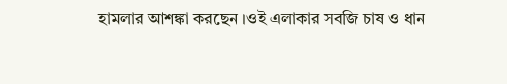হামলার আশঙ্কা করছেন ।ওই এলাকার সবজি চাষ ও ধান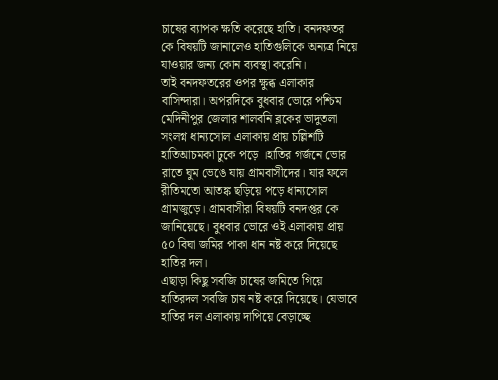চাষের ব্যাপক ক্ষতি করেছে হাতি। বনদফতর কে বিষয়টি জানালেও হাতিগুলিকে অন্যত্র নিয়ে যাওয়ার জন্য কোন ব্যবস্থা করেনি।
তাই বনদফতরের ওপর ক্ষুব্ধ এলাকার বাসিন্দারা। অপরদিকে বুধবার ভোরে পশ্চিম মেদিনীপুর জেলার শালবনি ব্লকের ভাদুতলা সংলগ্ন ধান্যসোল এলাকায় প্রায় চল্লিশটি হাতিআচমকা ঢুকে পড়ে ।হাতির গর্জনে ভোর রাতে ঘুম ভেঙে যায় গ্রামবাসীদের। যার ফলে রীতিমতো আতঙ্ক ছড়িয়ে পড়ে ধান্যসোল গ্রামজুড়ে। গ্রামবাসীরা বিষয়টি বনদপ্তর কে জানিয়েছে। বুধবার ভোরে ওই এলাকায় প্রায় ৫০ বিঘা জমির পাকা ধান নষ্ট করে দিয়েছে হাতির দল।
এছাড়া কিছু সবজি চাষের জমিতে গিয়ে হাতিরদল সবজি চাষ নষ্ট করে দিয়েছে। যেভাবে হাতির দল এলাকায় দাপিয়ে বেড়াচ্ছে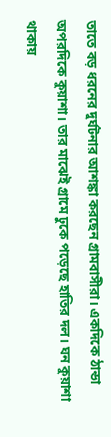তাতে বড় ধরনের দুর্ঘটনার আশঙ্কা করছেন গ্রামবাসীরা। একদিকে ঠান্ডা অপরদিকে কুয়াশা। তার মাঝেই গ্রামে ঢুকে পড়েছে হাতির দল। ঘন কুয়াশা থাকায়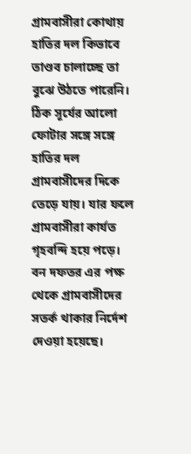গ্রামবাসীরা কোথায় হাতির দল কিভাবে তাণ্ডব চালাচ্ছে তা বুঝে উঠতে পারেনি। ঠিক সূর্যের আলো ফোটার সঙ্গে সঙ্গে হাতির দল গ্রামবাসীদের দিকে তেড়ে যায়। যার ফলে গ্রামবাসীরা কার্যত গৃহবন্দি হয়ে পড়ে। বন দফতর এর পক্ষ থেকে গ্রামবাসীদের সতর্ক থাকার নির্দেশ দেওয়া হয়েছে।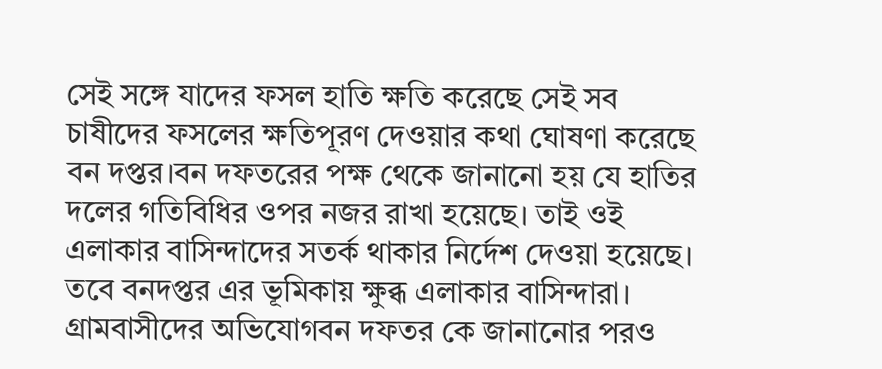সেই সঙ্গে যাদের ফসল হাতি ক্ষতি করেছে সেই সব চাষীদের ফসলের ক্ষতিপূরণ দেওয়ার কথা ঘোষণা করেছে বন দপ্তর।বন দফতরের পক্ষ থেকে জানানো হয় যে হাতির দলের গতিবিধির ওপর নজর রাখা হয়েছে। তাই ওই এলাকার বাসিন্দাদের সতর্ক থাকার নির্দেশ দেওয়া হয়েছে। তবে বনদপ্তর এর ভূমিকায় ক্ষুব্ধ এলাকার বাসিন্দারা। গ্রামবাসীদের অভিযোগবন দফতর কে জানানোর পরও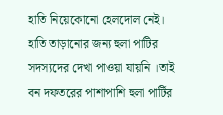হাতি নিয়েকোনো হেলদোল নেই।
হাতি তাড়ানোর জন্য হুলা পাটির সদস্যদের দেখা পাওয়া যায়নি ।তাই বন দফতরের পাশাপাশি হুলা পার্টির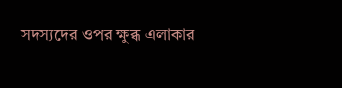সদস্যদের ওপর ক্ষুব্ধ এলাকার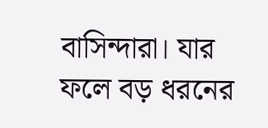বাসিন্দারা। যার ফলে বড় ধরনের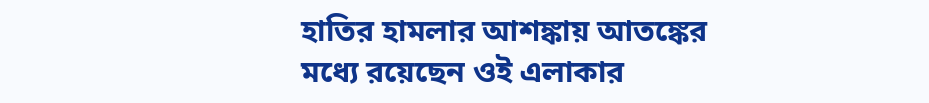হাতির হামলার আশঙ্কায় আতঙ্কের মধ্যে রয়েছেন ওই এলাকার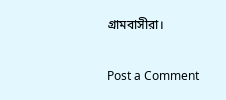গ্রামবাসীরা।

Post a Comment